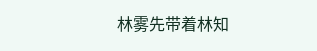林雾先带着林知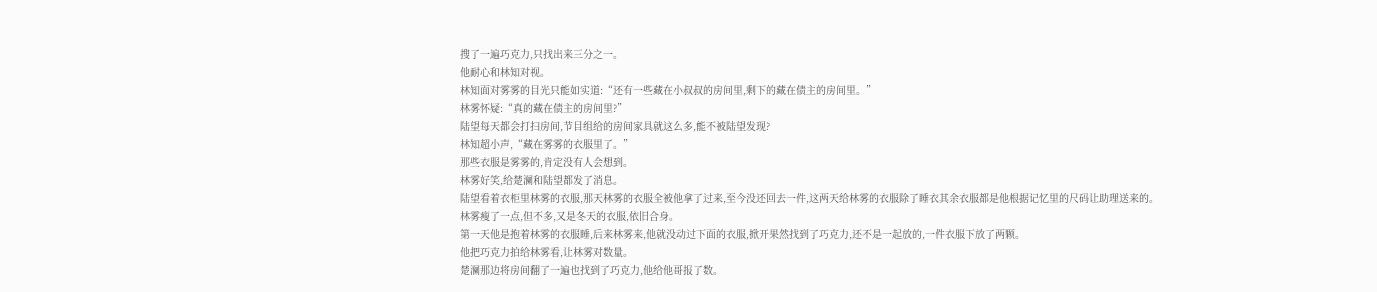搜了一遍巧克力,只找出来三分之一。
他耐心和林知对视。
林知面对雾雾的目光只能如实道:“还有一些藏在小叔叔的房间里,剩下的藏在债主的房间里。”
林雾怀疑:“真的藏在债主的房间里?”
陆望每天都会打扫房间,节目组给的房间家具就这么多,能不被陆望发现?
林知超小声,“藏在雾雾的衣服里了。”
那些衣服是雾雾的,肯定没有人会想到。
林雾好笑,给楚澜和陆望都发了消息。
陆望看着衣柜里林雾的衣服,那天林雾的衣服全被他拿了过来,至今没还回去一件,这两天给林雾的衣服除了睡衣其余衣服都是他根据记忆里的尺码让助理送来的。
林雾瘦了一点,但不多,又是冬天的衣服,依旧合身。
第一天他是抱着林雾的衣服睡,后来林雾来,他就没动过下面的衣服,掀开果然找到了巧克力,还不是一起放的,一件衣服下放了两颗。
他把巧克力拍给林雾看,让林雾对数量。
楚澜那边将房间翻了一遍也找到了巧克力,他给他哥报了数。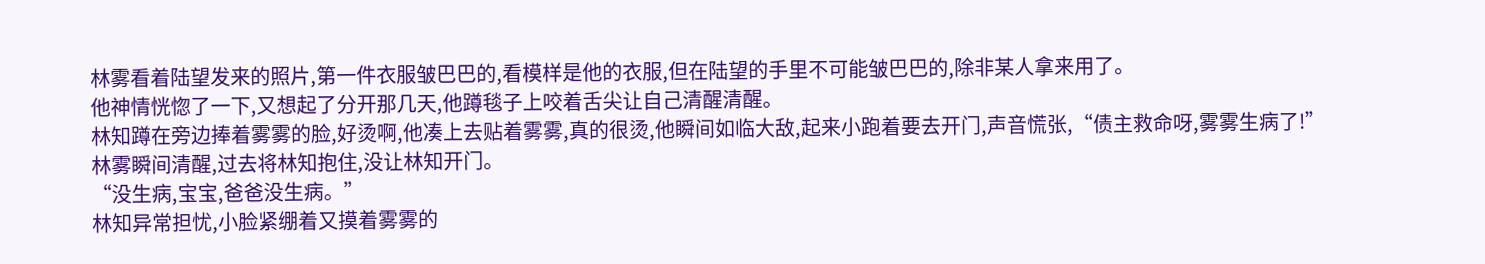林雾看着陆望发来的照片,第一件衣服皱巴巴的,看模样是他的衣服,但在陆望的手里不可能皱巴巴的,除非某人拿来用了。
他神情恍惚了一下,又想起了分开那几天,他蹲毯子上咬着舌尖让自己清醒清醒。
林知蹲在旁边捧着雾雾的脸,好烫啊,他凑上去贴着雾雾,真的很烫,他瞬间如临大敌,起来小跑着要去开门,声音慌张,“债主救命呀,雾雾生病了!”
林雾瞬间清醒,过去将林知抱住,没让林知开门。
“没生病,宝宝,爸爸没生病。”
林知异常担忧,小脸紧绷着又摸着雾雾的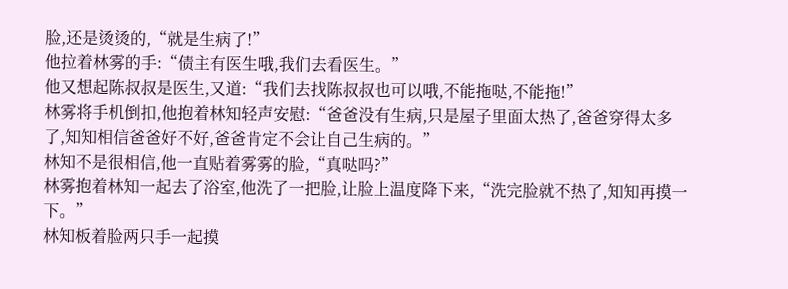脸,还是烫烫的,“就是生病了!”
他拉着林雾的手:“债主有医生哦,我们去看医生。”
他又想起陈叔叔是医生,又道:“我们去找陈叔叔也可以哦,不能拖哒,不能拖!”
林雾将手机倒扣,他抱着林知轻声安慰:“爸爸没有生病,只是屋子里面太热了,爸爸穿得太多了,知知相信爸爸好不好,爸爸肯定不会让自己生病的。”
林知不是很相信,他一直贴着雾雾的脸,“真哒吗?”
林雾抱着林知一起去了浴室,他洗了一把脸,让脸上温度降下来,“洗完脸就不热了,知知再摸一下。”
林知板着脸两只手一起摸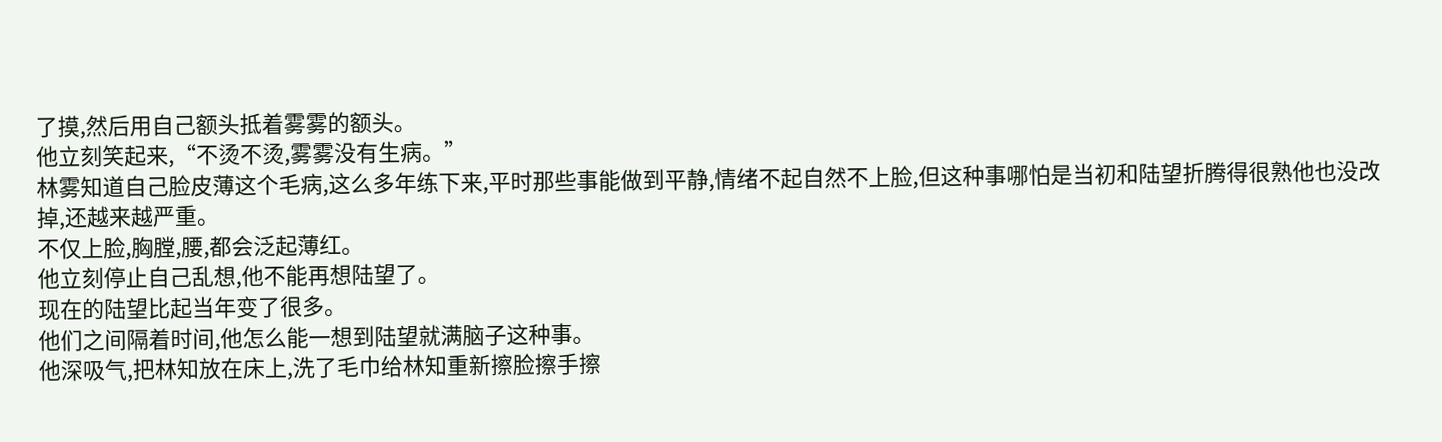了摸,然后用自己额头抵着雾雾的额头。
他立刻笑起来,“不烫不烫,雾雾没有生病。”
林雾知道自己脸皮薄这个毛病,这么多年练下来,平时那些事能做到平静,情绪不起自然不上脸,但这种事哪怕是当初和陆望折腾得很熟他也没改掉,还越来越严重。
不仅上脸,胸膛,腰,都会泛起薄红。
他立刻停止自己乱想,他不能再想陆望了。
现在的陆望比起当年变了很多。
他们之间隔着时间,他怎么能一想到陆望就满脑子这种事。
他深吸气,把林知放在床上,洗了毛巾给林知重新擦脸擦手擦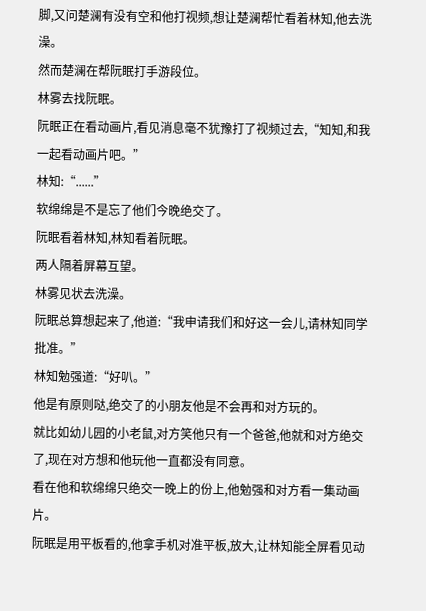脚,又问楚澜有没有空和他打视频,想让楚澜帮忙看着林知,他去洗澡。
然而楚澜在帮阮眠打手游段位。
林雾去找阮眠。
阮眠正在看动画片,看见消息毫不犹豫打了视频过去,“知知,和我一起看动画片吧。”
林知:“......”
软绵绵是不是忘了他们今晚绝交了。
阮眠看着林知,林知看着阮眠。
两人隔着屏幕互望。
林雾见状去洗澡。
阮眠总算想起来了,他道:“我申请我们和好这一会儿,请林知同学批准。”
林知勉强道:“好叭。”
他是有原则哒,绝交了的小朋友他是不会再和对方玩的。
就比如幼儿园的小老鼠,对方笑他只有一个爸爸,他就和对方绝交了,现在对方想和他玩他一直都没有同意。
看在他和软绵绵只绝交一晚上的份上,他勉强和对方看一集动画片。
阮眠是用平板看的,他拿手机对准平板,放大,让林知能全屏看见动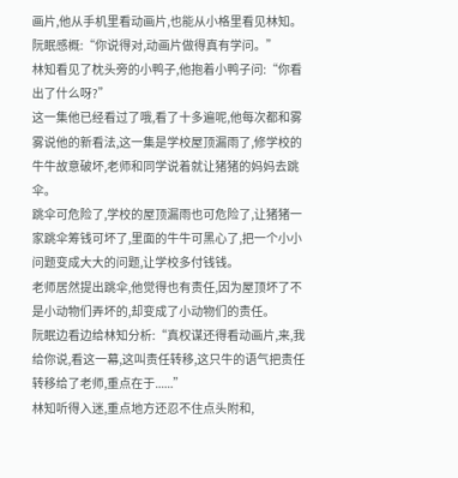画片,他从手机里看动画片,也能从小格里看见林知。
阮眠感概:“你说得对,动画片做得真有学问。”
林知看见了枕头旁的小鸭子,他抱着小鸭子问:“你看出了什么呀?”
这一集他已经看过了哦,看了十多遍呢,他每次都和雾雾说他的新看法,这一集是学校屋顶漏雨了,修学校的牛牛故意破坏,老师和同学说着就让猪猪的妈妈去跳伞。
跳伞可危险了,学校的屋顶漏雨也可危险了,让猪猪一家跳伞筹钱可坏了,里面的牛牛可黑心了,把一个小小问题变成大大的问题,让学校多付钱钱。
老师居然提出跳伞,他觉得也有责任,因为屋顶坏了不是小动物们弄坏的,却变成了小动物们的责任。
阮眠边看边给林知分析:“真权谋还得看动画片,来,我给你说,看这一幕,这叫责任转移,这只牛的语气把责任转移给了老师,重点在于......”
林知听得入迷,重点地方还忍不住点头附和,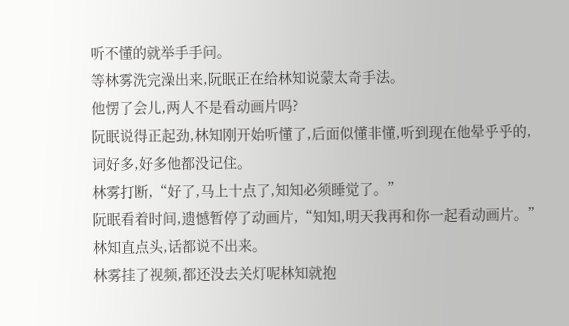听不懂的就举手手问。
等林雾洗完澡出来,阮眠正在给林知说蒙太奇手法。
他愣了会儿,两人不是看动画片吗?
阮眠说得正起劲,林知刚开始听懂了,后面似懂非懂,听到现在他晕乎乎的,词好多,好多他都没记住。
林雾打断,“好了,马上十点了,知知必须睡觉了。”
阮眠看着时间,遗憾暂停了动画片,“知知,明天我再和你一起看动画片。”
林知直点头,话都说不出来。
林雾挂了视频,都还没去关灯呢林知就抱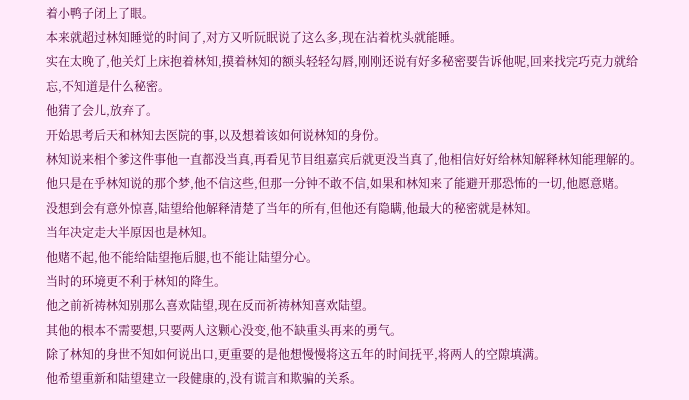着小鸭子闭上了眼。
本来就超过林知睡觉的时间了,对方又听阮眠说了这么多,现在沾着枕头就能睡。
实在太晚了,他关灯上床抱着林知,摸着林知的额头轻轻勾唇,刚刚还说有好多秘密要告诉他呢,回来找完巧克力就给忘,不知道是什么秘密。
他猜了会儿,放弃了。
开始思考后天和林知去医院的事,以及想着该如何说林知的身份。
林知说来相个爹这件事他一直都没当真,再看见节目组嘉宾后就更没当真了,他相信好好给林知解释林知能理解的。
他只是在乎林知说的那个梦,他不信这些,但那一分钟不敢不信,如果和林知来了能避开那恐怖的一切,他愿意赌。
没想到会有意外惊喜,陆望给他解释清楚了当年的所有,但他还有隐瞒,他最大的秘密就是林知。
当年决定走大半原因也是林知。
他赌不起,他不能给陆望拖后腿,也不能让陆望分心。
当时的环境更不利于林知的降生。
他之前祈祷林知别那么喜欢陆望,现在反而祈祷林知喜欢陆望。
其他的根本不需要想,只要两人这颗心没变,他不缺重头再来的勇气。
除了林知的身世不知如何说出口,更重要的是他想慢慢将这五年的时间抚平,将两人的空隙填满。
他希望重新和陆望建立一段健康的,没有谎言和欺骗的关系。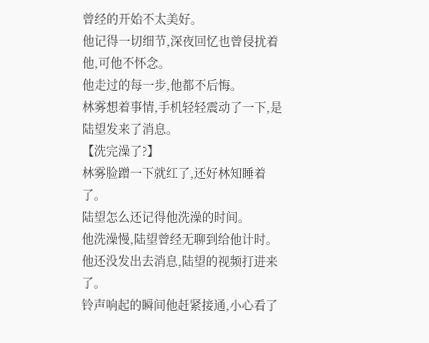曾经的开始不太美好。
他记得一切细节,深夜回忆也曾侵扰着他,可他不怀念。
他走过的每一步,他都不后悔。
林雾想着事情,手机轻轻震动了一下,是陆望发来了消息。
【洗完澡了?】
林雾脸蹭一下就红了,还好林知睡着了。
陆望怎么还记得他洗澡的时间。
他洗澡慢,陆望曾经无聊到给他计时。
他还没发出去消息,陆望的视频打进来了。
铃声响起的瞬间他赶紧接通,小心看了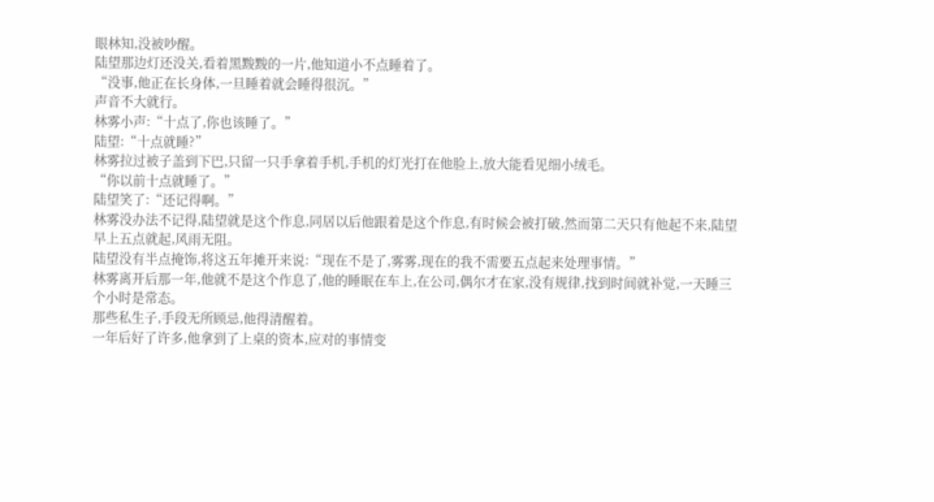眼林知,没被吵醒。
陆望那边灯还没关,看着黑黢黢的一片,他知道小不点睡着了。
“没事,他正在长身体,一旦睡着就会睡得很沉。”
声音不大就行。
林雾小声:“十点了,你也该睡了。”
陆望:“十点就睡?”
林雾拉过被子盖到下巴,只留一只手拿着手机,手机的灯光打在他脸上,放大能看见细小绒毛。
“你以前十点就睡了。”
陆望笑了:“还记得啊。”
林雾没办法不记得,陆望就是这个作息,同居以后他跟着是这个作息,有时候会被打破,然而第二天只有他起不来,陆望早上五点就起,风雨无阻。
陆望没有半点掩饰,将这五年摊开来说:“现在不是了,雾雾,现在的我不需要五点起来处理事情。”
林雾离开后那一年,他就不是这个作息了,他的睡眠在车上,在公司,偶尔才在家,没有规律,找到时间就补觉,一天睡三个小时是常态。
那些私生子,手段无所顾忌,他得清醒着。
一年后好了许多,他拿到了上桌的资本,应对的事情变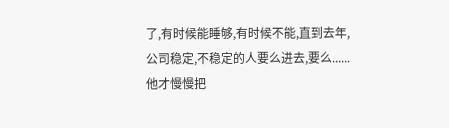了,有时候能睡够,有时候不能,直到去年,公司稳定,不稳定的人要么进去,要么......他才慢慢把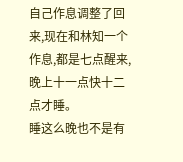自己作息调整了回来,现在和林知一个作息,都是七点醒来,晚上十一点快十二点才睡。
睡这么晚也不是有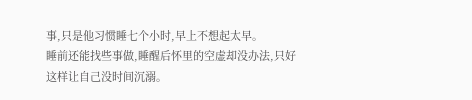事,只是他习惯睡七个小时,早上不想起太早。
睡前还能找些事做,睡醒后怀里的空虚却没办法,只好这样让自己没时间沉溺。